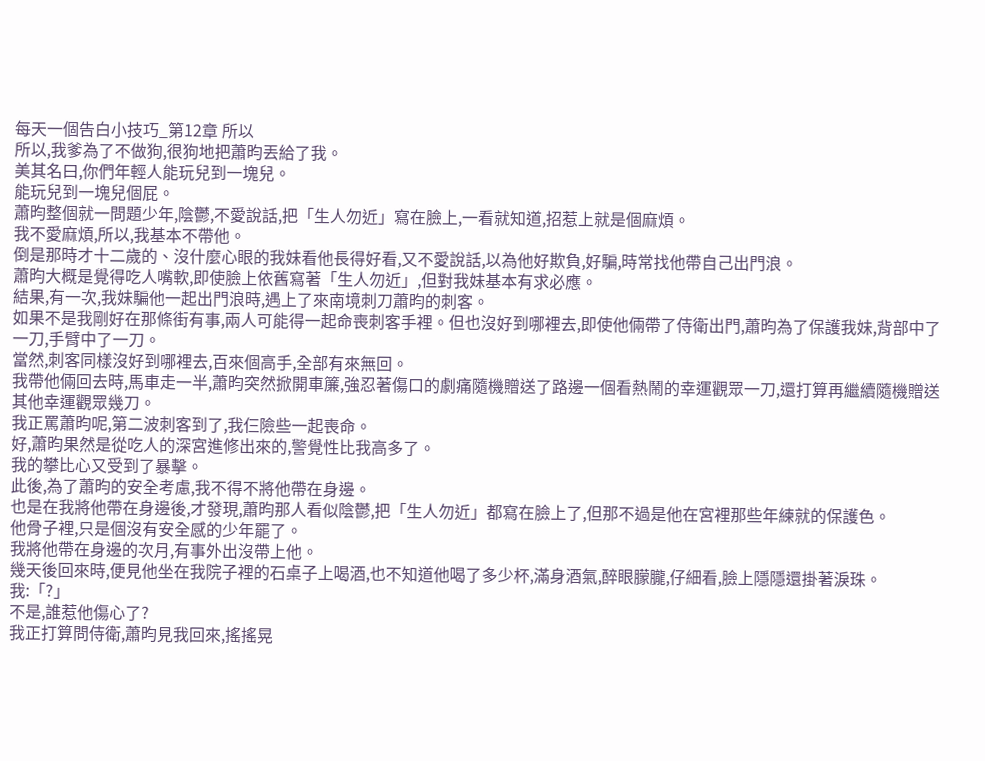每天一個告白小技巧_第12章 所以
所以,我爹為了不做狗,很狗地把蕭昀丟給了我。
美其名曰,你們年輕人能玩兒到一塊兒。
能玩兒到一塊兒個屁。
蕭昀整個就一問題少年,陰鬱,不愛說話,把「生人勿近」寫在臉上,一看就知道,招惹上就是個麻煩。
我不愛麻煩,所以,我基本不帶他。
倒是那時才十二歲的、沒什麼心眼的我妹看他長得好看,又不愛說話,以為他好欺負,好騙,時常找他帶自己出門浪。
蕭昀大概是覺得吃人嘴軟,即使臉上依舊寫著「生人勿近」,但對我妹基本有求必應。
結果,有一次,我妹騙他一起出門浪時,遇上了來南境刺刀蕭昀的刺客。
如果不是我剛好在那條街有事,兩人可能得一起命喪刺客手裡。但也沒好到哪裡去,即使他倆帶了侍衛出門,蕭昀為了保護我妹,背部中了一刀,手臂中了一刀。
當然,刺客同樣沒好到哪裡去,百來個高手,全部有來無回。
我帶他倆回去時,馬車走一半,蕭昀突然掀開車簾,強忍著傷口的劇痛隨機贈送了路邊一個看熱鬧的幸運觀眾一刀,還打算再繼續隨機贈送其他幸運觀眾幾刀。
我正罵蕭昀呢,第二波刺客到了,我仨險些一起喪命。
好,蕭昀果然是從吃人的深宮進修出來的,警覺性比我高多了。
我的攀比心又受到了暴擊。
此後,為了蕭昀的安全考慮,我不得不將他帶在身邊。
也是在我將他帶在身邊後,才發現,蕭昀那人看似陰鬱,把「生人勿近」都寫在臉上了,但那不過是他在宮裡那些年練就的保護色。
他骨子裡,只是個沒有安全感的少年罷了。
我將他帶在身邊的次月,有事外出沒帶上他。
幾天後回來時,便見他坐在我院子裡的石桌子上喝酒,也不知道他喝了多少杯,滿身酒氣,醉眼朦朧,仔細看,臉上隱隱還掛著淚珠。
我:「?」
不是,誰惹他傷心了?
我正打算問侍衛,蕭昀見我回來,搖搖晃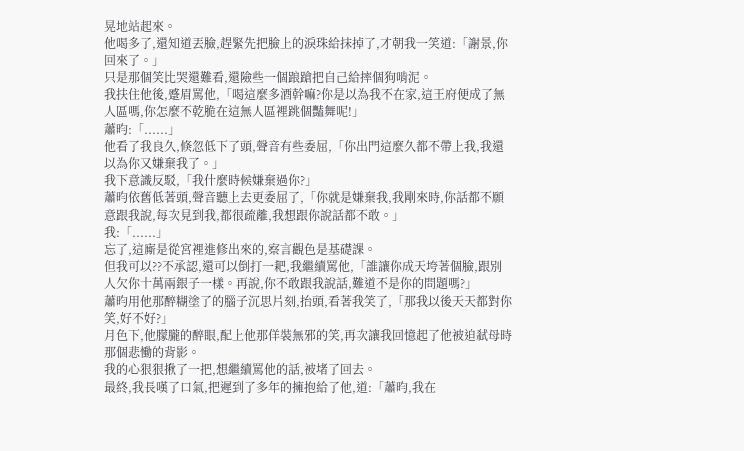晃地站起來。
他喝多了,還知道丟臉,趕緊先把臉上的淚珠給抹掉了,才朝我一笑道:「謝景,你回來了。」
只是那個笑比哭還難看,還險些一個踉蹌把自己給摔個狗啃泥。
我扶住他後,蹙眉罵他,「喝這麼多酒幹嘛?你是以為我不在家,這王府便成了無人區嗎,你怎麼不乾脆在這無人區裡跳個豔舞呢!」
蕭昀:「......」
他看了我良久,倏忽低下了頭,聲音有些委屈,「你出門這麼久都不帶上我,我還以為你又嫌棄我了。」
我下意識反駁,「我什麼時候嫌棄過你?」
蕭昀依舊低著頭,聲音聽上去更委屈了,「你就是嫌棄我,我剛來時,你話都不願意跟我說,每次見到我,都很疏離,我想跟你說話都不敢。」
我:「......」
忘了,這廝是從宮裡進修出來的,察言觀色是基礎課。
但我可以??不承認,還可以倒打一耙,我繼續罵他,「誰讓你成天垮著個臉,跟別人欠你十萬兩銀子一樣。再說,你不敢跟我說話,難道不是你的問題嗎?」
蕭昀用他那醉糊塗了的腦子沉思片刻,抬頭,看著我笑了,「那我以後天天都對你笑,好不好?」
月色下,他朦朧的醉眼,配上他那佯裝無邪的笑,再次讓我回憶起了他被迫弒母時那個悲慟的背影。
我的心狠狠揪了一把,想繼續罵他的話,被堵了回去。
最終,我長嘆了口氣,把遲到了多年的擁抱給了他,道:「蕭昀,我在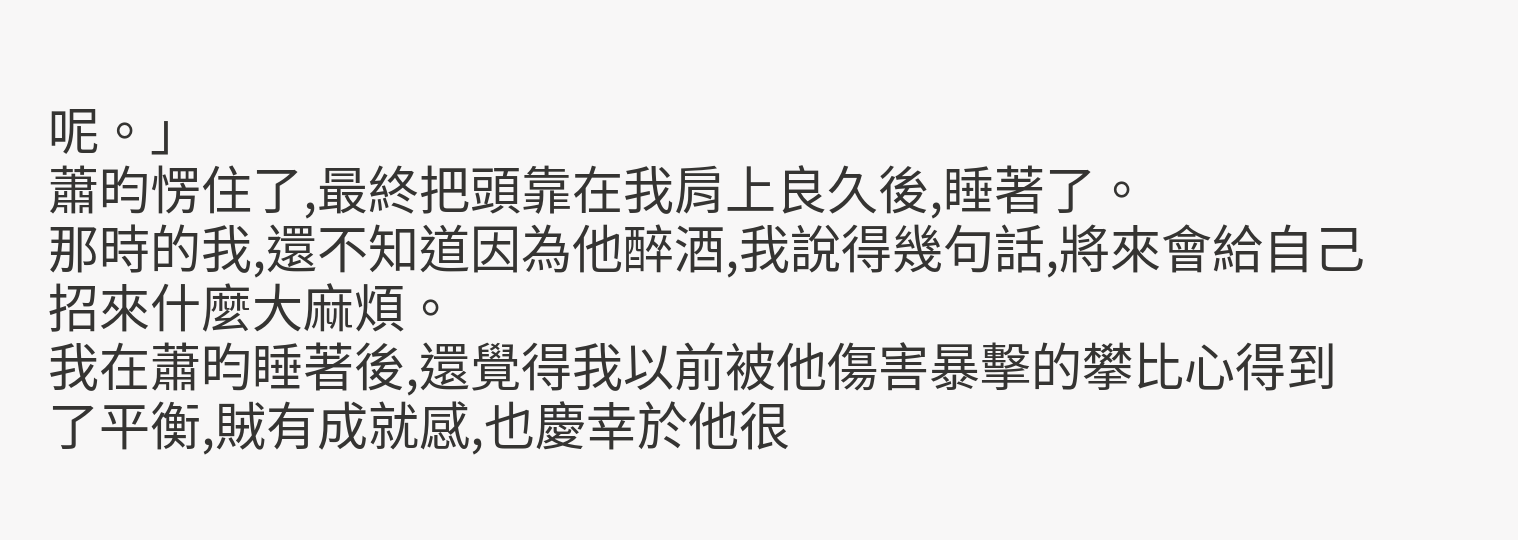呢。」
蕭昀愣住了,最終把頭靠在我肩上良久後,睡著了。
那時的我,還不知道因為他醉酒,我說得幾句話,將來會給自己招來什麼大麻煩。
我在蕭昀睡著後,還覺得我以前被他傷害暴擊的攀比心得到了平衡,賊有成就感,也慶幸於他很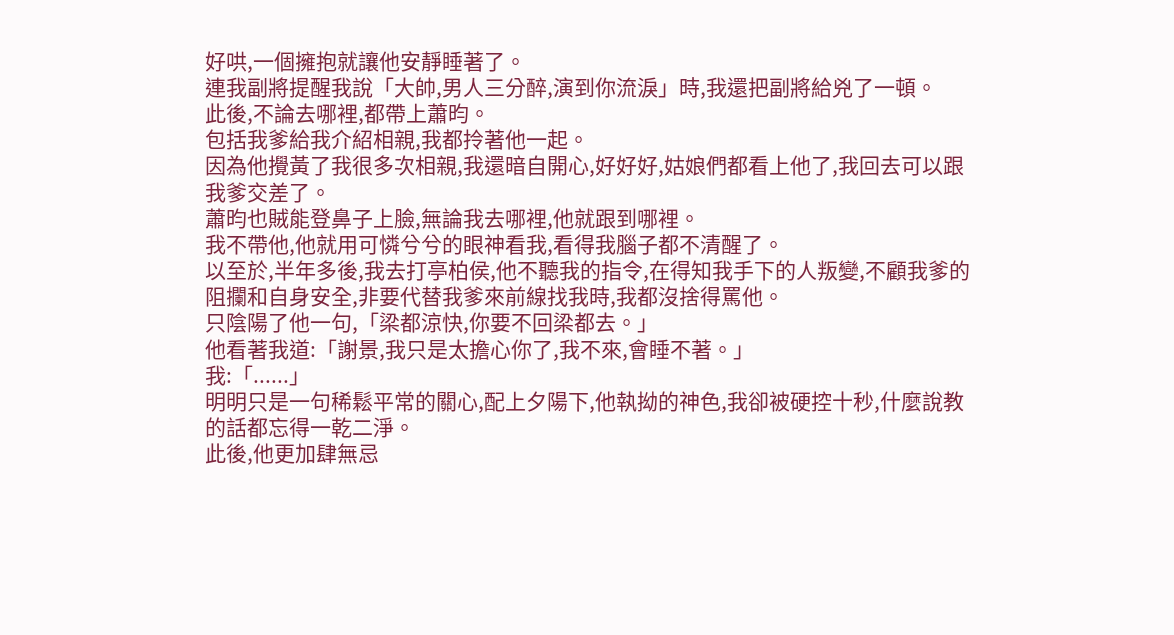好哄,一個擁抱就讓他安靜睡著了。
連我副將提醒我說「大帥,男人三分醉,演到你流淚」時,我還把副將給兇了一頓。
此後,不論去哪裡,都帶上蕭昀。
包括我爹給我介紹相親,我都拎著他一起。
因為他攪黃了我很多次相親,我還暗自開心,好好好,姑娘們都看上他了,我回去可以跟我爹交差了。
蕭昀也賊能登鼻子上臉,無論我去哪裡,他就跟到哪裡。
我不帶他,他就用可憐兮兮的眼神看我,看得我腦子都不清醒了。
以至於,半年多後,我去打亭柏侯,他不聽我的指令,在得知我手下的人叛變,不顧我爹的阻攔和自身安全,非要代替我爹來前線找我時,我都沒捨得罵他。
只陰陽了他一句,「梁都涼快,你要不回梁都去。」
他看著我道:「謝景,我只是太擔心你了,我不來,會睡不著。」
我:「......」
明明只是一句稀鬆平常的關心,配上夕陽下,他執拗的神色,我卻被硬控十秒,什麼說教的話都忘得一乾二淨。
此後,他更加肆無忌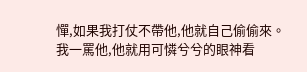憚,如果我打仗不帶他,他就自己偷偷來。
我一罵他,他就用可憐兮兮的眼神看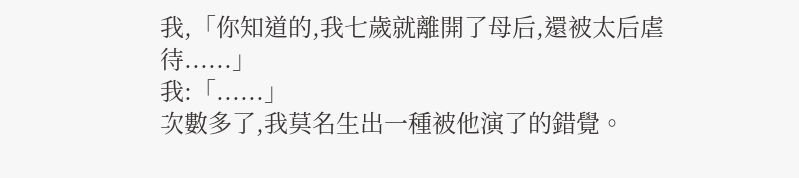我,「你知道的,我七歲就離開了母后,還被太后虐待......」
我:「......」
次數多了,我莫名生出一種被他演了的錯覺。